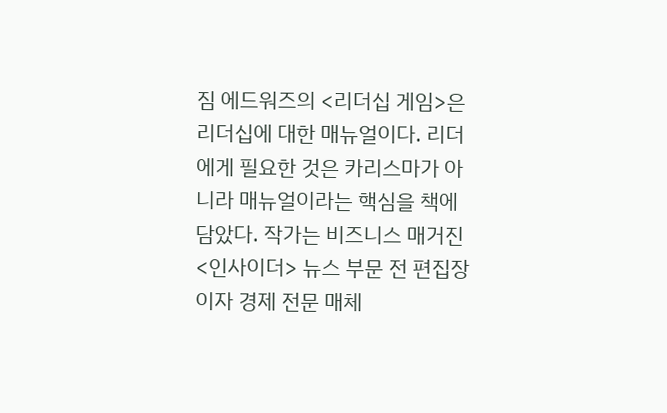짐 에드워즈의 <리더십 게임>은 리더십에 대한 매뉴얼이다. 리더에게 필요한 것은 카리스마가 아니라 매뉴얼이라는 핵심을 책에 담았다. 작가는 비즈니스 매거진 <인사이더> 뉴스 부문 전 편집장이자 경제 전문 매체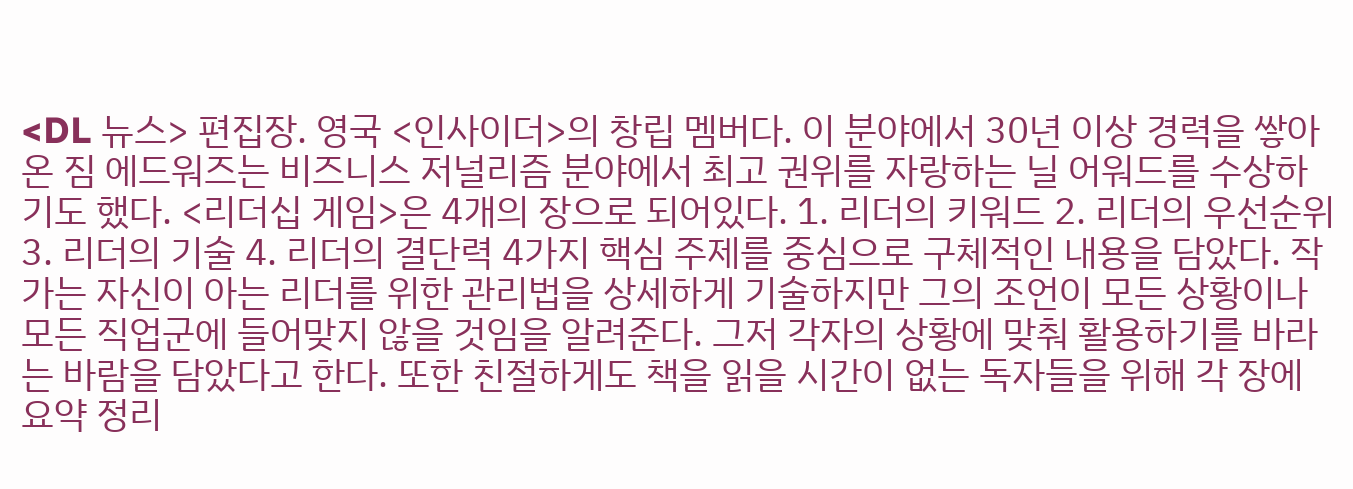<DL 뉴스> 편집장. 영국 <인사이더>의 창립 멤버다. 이 분야에서 30년 이상 경력을 쌓아 온 짐 에드워즈는 비즈니스 저널리즘 분야에서 최고 권위를 자랑하는 닐 어워드를 수상하기도 했다. <리더십 게임>은 4개의 장으로 되어있다. 1. 리더의 키워드 2. 리더의 우선순위 3. 리더의 기술 4. 리더의 결단력 4가지 핵심 주제를 중심으로 구체적인 내용을 담았다. 작가는 자신이 아는 리더를 위한 관리법을 상세하게 기술하지만 그의 조언이 모든 상황이나 모든 직업군에 들어맞지 않을 것임을 알려준다. 그저 각자의 상황에 맞춰 활용하기를 바라는 바람을 담았다고 한다. 또한 친절하게도 책을 읽을 시간이 없는 독자들을 위해 각 장에 요약 정리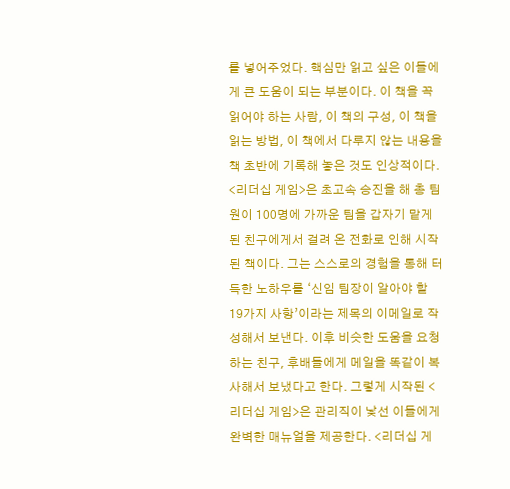를 넣어주었다. 핵심만 읽고 싶은 이들에게 큰 도움이 되는 부분이다. 이 책을 꼭 읽어야 하는 사람, 이 책의 구성, 이 책을 읽는 방법, 이 책에서 다루지 않는 내용을 책 초반에 기록해 놓은 것도 인상적이다. <리더십 게임>은 초고속 승진을 해 총 팀원이 100명에 가까운 팀을 갑자기 맡게 된 친구에게서 걸려 온 전화로 인해 시작된 책이다. 그는 스스로의 경험을 통해 터득한 노하우를 ‘신임 팀장이 알아야 할 19가지 사항’이라는 제목의 이메일로 작성해서 보낸다. 이후 비슷한 도움을 요청하는 친구, 후배들에게 메일을 똑같이 복사해서 보냈다고 한다. 그렇게 시작된 <리더십 게임>은 관리직이 낯선 이들에게 완벽한 매뉴얼을 제공한다. <리더십 게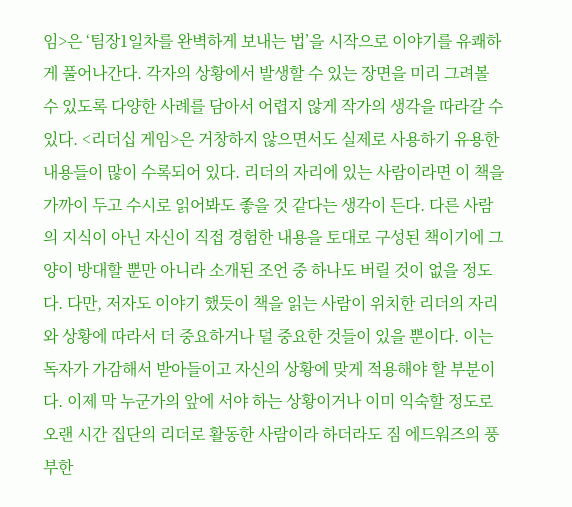임>은 ‘팀장1일차를 완벽하게 보내는 법’을 시작으로 이야기를 유쾌하게 풀어나간다. 각자의 상황에서 발생할 수 있는 장면을 미리 그려볼 수 있도록 다양한 사례를 담아서 어렵지 않게 작가의 생각을 따라갈 수 있다. <리더십 게임>은 거창하지 않으면서도 실제로 사용하기 유용한 내용들이 많이 수록되어 있다. 리더의 자리에 있는 사람이라면 이 책을 가까이 두고 수시로 읽어봐도 좋을 것 같다는 생각이 든다. 다른 사람의 지식이 아닌 자신이 직접 경험한 내용을 토대로 구성된 책이기에 그 양이 방대할 뿐만 아니라 소개된 조언 중 하나도 버릴 것이 없을 정도다. 다만, 저자도 이야기 했듯이 책을 읽는 사람이 위치한 리더의 자리와 상황에 따라서 더 중요하거나 덜 중요한 것들이 있을 뿐이다. 이는 독자가 가감해서 받아들이고 자신의 상황에 맞게 적용해야 할 부분이다. 이제 막 누군가의 앞에 서야 하는 상황이거나 이미 익숙할 정도로 오랜 시간 집단의 리더로 활동한 사람이라 하더라도 짐 에드워즈의 풍부한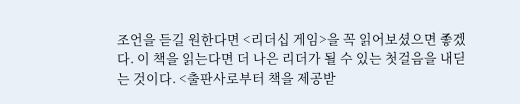조언을 듣길 원한다면 <리더십 게임>을 꼭 읽어보셨으면 좋겠다. 이 책을 읽는다면 더 나은 리더가 될 수 있는 첫걸음을 내딛는 것이다. <출판사로부터 책을 제공받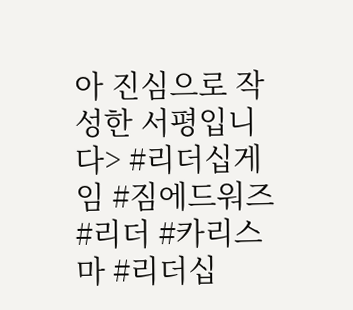아 진심으로 작성한 서평입니다> #리더십게임 #짐에드워즈 #리더 #카리스마 #리더십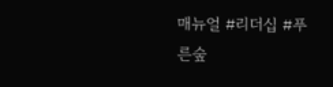매뉴얼 #리더십 #푸른숲